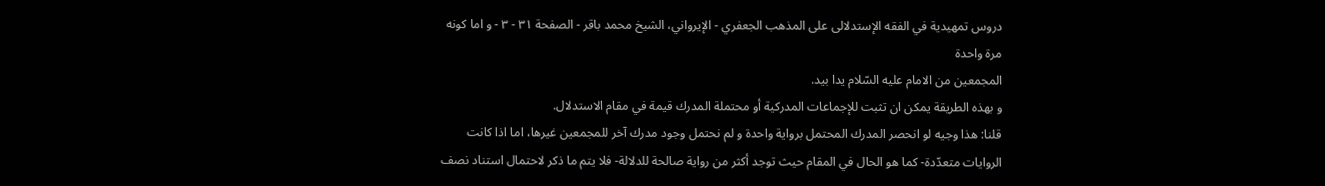دروس تمهيدية في الفقه الإستدلالى على المذهب الجعفري - الإيرواني، الشيخ محمد باقر - الصفحة ٣١ - ٣ - و اما كونه مرة واحدة
المجمعين من الامام عليه السّلام يدا بيد.
و بهذه الطريقة يمكن ان تثبت للإجماعات المدركية أو محتملة المدرك قيمة في مقام الاستدلال.
قلنا: هذا وجيه لو انحصر المدرك المحتمل برواية واحدة و لم نحتمل وجود مدرك آخر للمجمعين غيرها، اما اذا كانت الروايات متعدّدة- كما هو الحال في المقام حيث توجد أكثر من رواية صالحة للدلالة- فلا يتم ما ذكر لاحتمال استناد نصف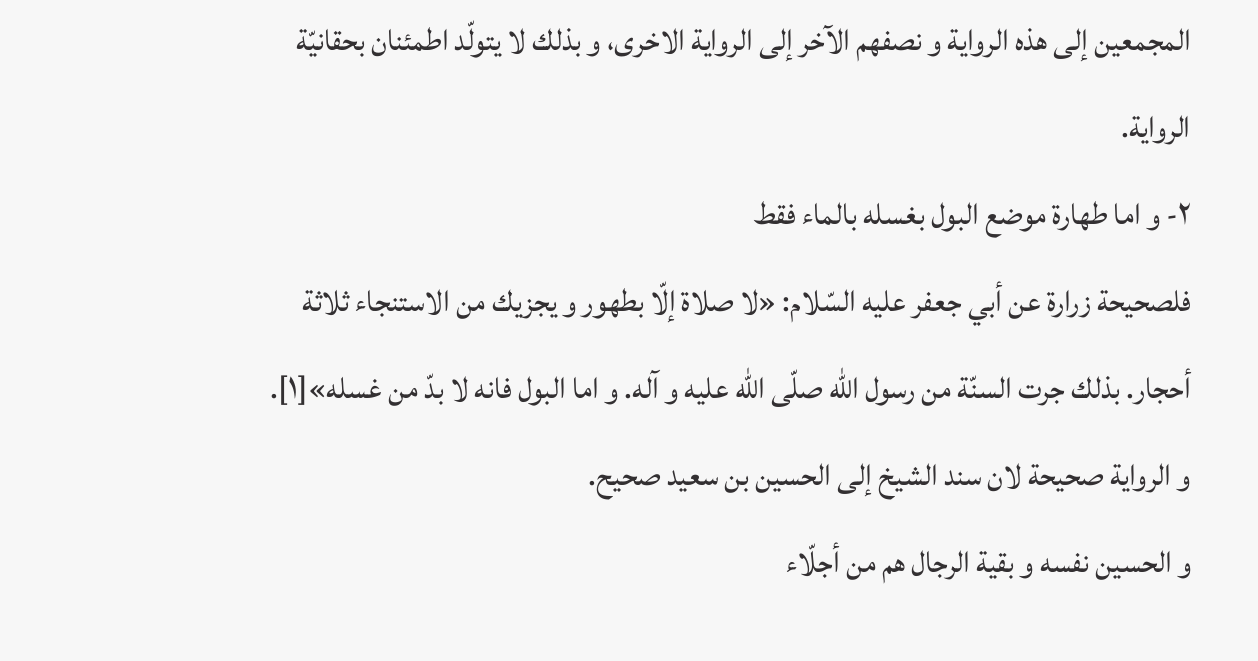المجمعين إلى هذه الرواية و نصفهم الآخر إلى الرواية الاخرى، و بذلك لا يتولّد اطمئنان بحقانيّة الرواية.
٢- و اما طهارة موضع البول بغسله بالماء فقط
فلصحيحة زرارة عن أبي جعفر عليه السّلام: «لا صلاة إلّا بطهور و يجزيك من الاستنجاء ثلاثة أحجار. بذلك جرت السنّة من رسول اللّه صلّى اللّه عليه و آله. و اما البول فانه لا بدّ من غسله»[١].
و الرواية صحيحة لان سند الشيخ إلى الحسين بن سعيد صحيح.
و الحسين نفسه و بقية الرجال هم من أجلّاء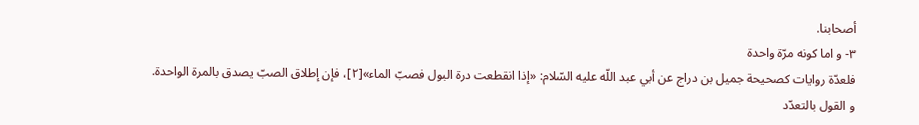أصحابنا.
٣- و اما كونه مرّة واحدة
فلعدّة روايات كصحيحة جميل بن دراج عن أبي عبد اللّه عليه السّلام: «إذا انقطعت درة البول فصبّ الماء»[٢]، فإن إطلاق الصبّ يصدق بالمرة الواحدة.
و القول بالتعدّد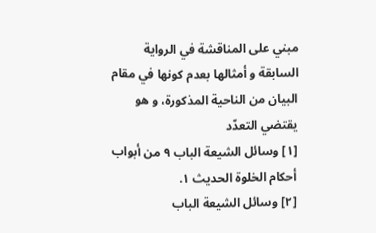مبني على المناقشة في الرواية السابقة و أمثالها بعدم كونها في مقام البيان من الناحية المذكورة، و هو يقتضي التعدّد
[١] وسائل الشيعة الباب ٩ من أبواب أحكام الخلوة الحديث ١.
[٢] وسائل الشيعة الباب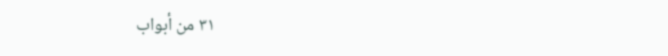٣١ من أبواب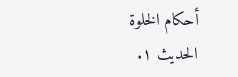أحكام الخلوة الحديث ١.